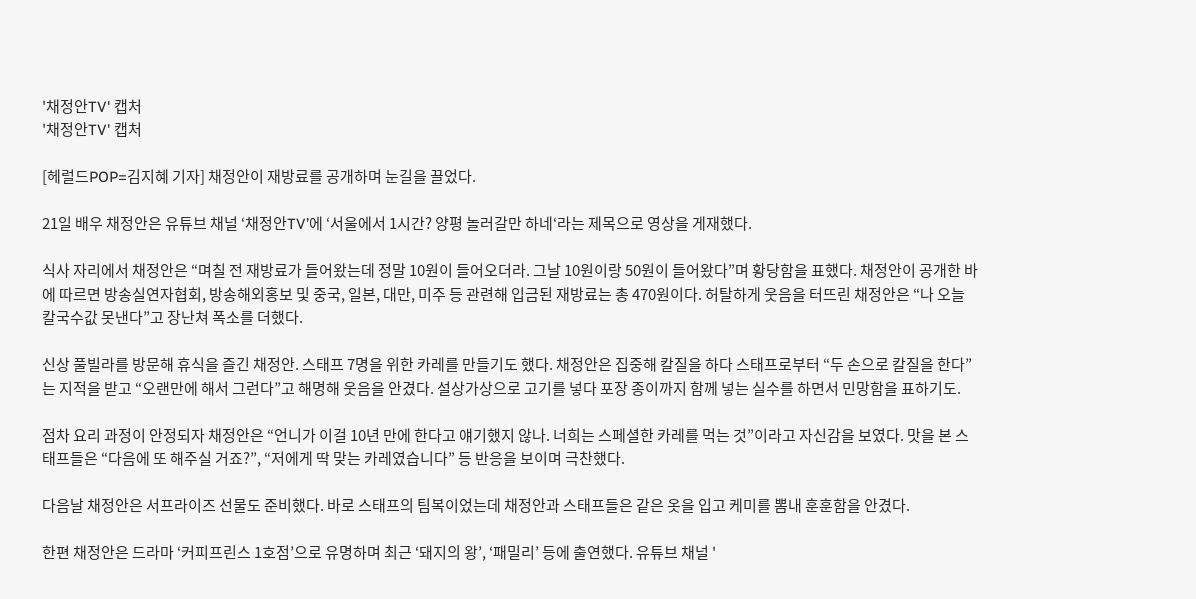'채정안TV' 캡처
'채정안TV' 캡처

[헤럴드POP=김지혜 기자] 채정안이 재방료를 공개하며 눈길을 끌었다.

21일 배우 채정안은 유튜브 채널 ‘채정안TV’에 ‘서울에서 1시간? 양평 놀러갈만 하네‘라는 제목으로 영상을 게재했다.

식사 자리에서 채정안은 “며칠 전 재방료가 들어왔는데 정말 10원이 들어오더라. 그날 10원이랑 50원이 들어왔다”며 황당함을 표했다. 채정안이 공개한 바에 따르면 방송실연자협회, 방송해외홍보 및 중국, 일본, 대만, 미주 등 관련해 입금된 재방료는 총 470원이다. 허탈하게 웃음을 터뜨린 채정안은 “나 오늘 칼국수값 못낸다”고 장난쳐 폭소를 더했다.

신상 풀빌라를 방문해 휴식을 즐긴 채정안. 스태프 7명을 위한 카레를 만들기도 했다. 채정안은 집중해 칼질을 하다 스태프로부터 “두 손으로 칼질을 한다”는 지적을 받고 “오랜만에 해서 그런다”고 해명해 웃음을 안겼다. 설상가상으로 고기를 넣다 포장 종이까지 함께 넣는 실수를 하면서 민망함을 표하기도.

점차 요리 과정이 안정되자 채정안은 “언니가 이걸 10년 만에 한다고 얘기했지 않나. 너희는 스페셜한 카레를 먹는 것”이라고 자신감을 보였다. 맛을 본 스태프들은 “다음에 또 해주실 거죠?”, “저에게 딱 맞는 카레였습니다” 등 반응을 보이며 극찬했다.

다음날 채정안은 서프라이즈 선물도 준비했다. 바로 스태프의 팀복이었는데 채정안과 스태프들은 같은 옷을 입고 케미를 뽐내 훈훈함을 안겼다.

한편 채정안은 드라마 ‘커피프린스 1호점’으로 유명하며 최근 ‘돼지의 왕’, ‘패밀리’ 등에 출연했다. 유튜브 채널 '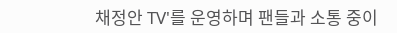채정안 TV'를 운영하며 팬들과 소통 중이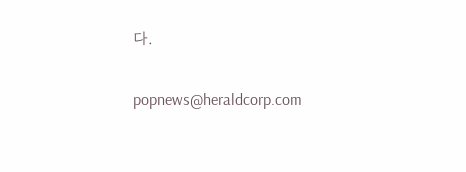다.


popnews@heraldcorp.com